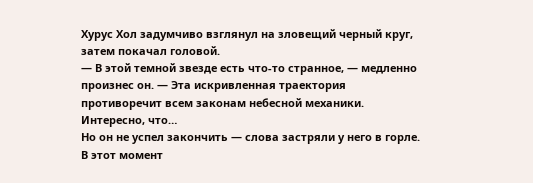Хурус Хол задумчиво взглянул на зловещий черный круг, затем покачал головой.
— В этой темной звезде есть что-то странное, — медленно произнес он. — Эта искривленная траектория противоречит всем законам небесной механики. Интересно, что…
Но он не успел закончить — слова застряли у него в горле. В этот момент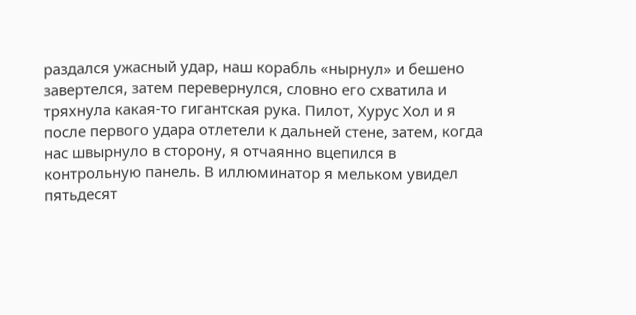раздался ужасный удар, наш корабль «нырнул» и бешено завертелся, затем перевернулся, словно его схватила и тряхнула какая-то гигантская рука. Пилот, Хурус Хол и я после первого удара отлетели к дальней стене, затем, когда нас швырнуло в сторону, я отчаянно вцепился в контрольную панель. В иллюминатор я мельком увидел пятьдесят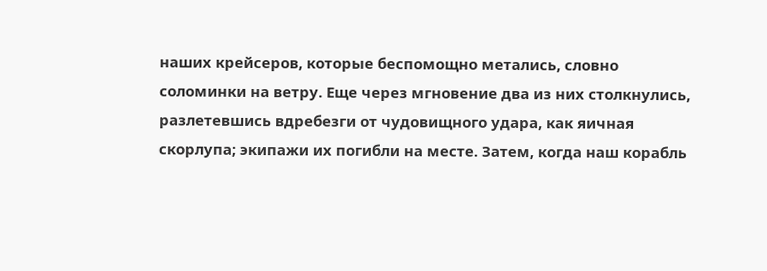наших крейсеров, которые беспомощно метались, словно соломинки на ветру. Еще через мгновение два из них столкнулись, разлетевшись вдребезги от чудовищного удара, как яичная скорлупа; экипажи их погибли на месте. Затем, когда наш корабль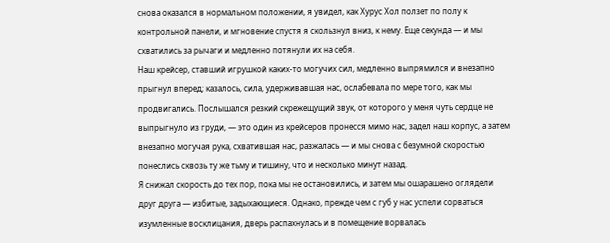снова оказался в нормальном положении, я увидел, как Хурус Хол ползет по полу к контрольной панели, и мгновение спустя я скользнул вниз, к нему. Еще секунда — и мы схватились за рычаги и медленно потянули их на себя.
Наш крейсер, ставший игрушкой каких-то могучих сил, медленно выпрямился и внезапно прыгнул вперед; казалось, сила, удерживавшая нас, ослабевала по мере того, как мы продвигались. Послышался резкий скрежещущий звук, от которого у меня чуть сердце не выпрыгнуло из груди, — это один из крейсеров пронесся мимо нас, задел наш корпус, а затем внезапно могучая рука, схватившая нас, разжалась — и мы снова с безумной скоростью понеслись сквозь ту же тьму и тишину, что и несколько минут назад.
Я снижал скорость до тех пор, пока мы не остановились, и затем мы ошарашено оглядели друг друга — избитые, задыхающиеся. Однако, прежде чем с губ у нас успели сорваться изумленные восклицания, дверь распахнулась и в помещение ворвалась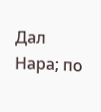Дал Нара; по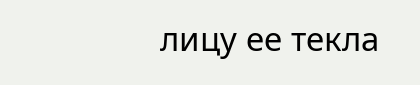лицу ее текла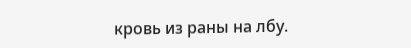кровь из раны на лбу.